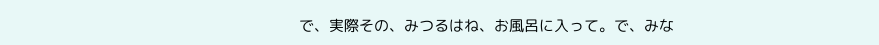で、実際その、みつるはね、お風呂に入って。で、みな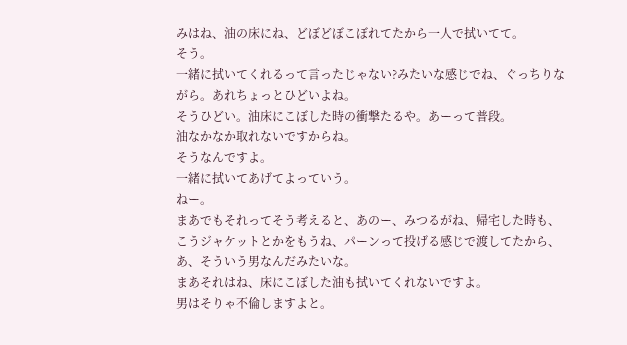みはね、油の床にね、どぼどぼこぼれてたから一人で拭いてて。
そう。
一緒に拭いてくれるって言ったじゃない?みたいな感じでね、ぐっちりながら。あれちょっとひどいよね。
そうひどい。油床にこぼした時の衝撃たるや。あーって普段。
油なかなか取れないですからね。
そうなんですよ。
一緒に拭いてあげてよっていう。
ねー。
まあでもそれってそう考えると、あのー、みつるがね、帰宅した時も、こうジャケットとかをもうね、パーンって投げる感じで渡してたから、
あ、そういう男なんだみたいな。
まあそれはね、床にこぼした油も拭いてくれないですよ。
男はそりゃ不倫しますよと。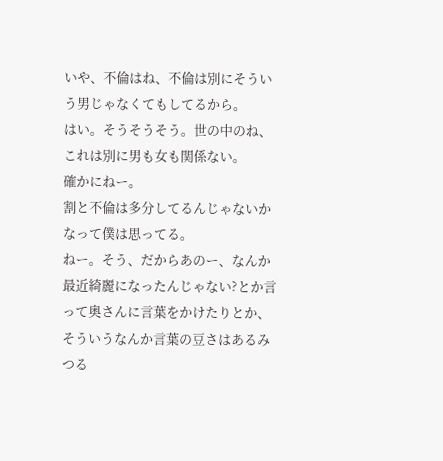いや、不倫はね、不倫は別にそういう男じゃなくてもしてるから。
はい。そうそうそう。世の中のね、これは別に男も女も関係ない。
確かにねー。
割と不倫は多分してるんじゃないかなって僕は思ってる。
ねー。そう、だからあのー、なんか最近綺麗になったんじゃない?とか言って奥さんに言葉をかけたりとか、そういうなんか言葉の豆さはあるみつる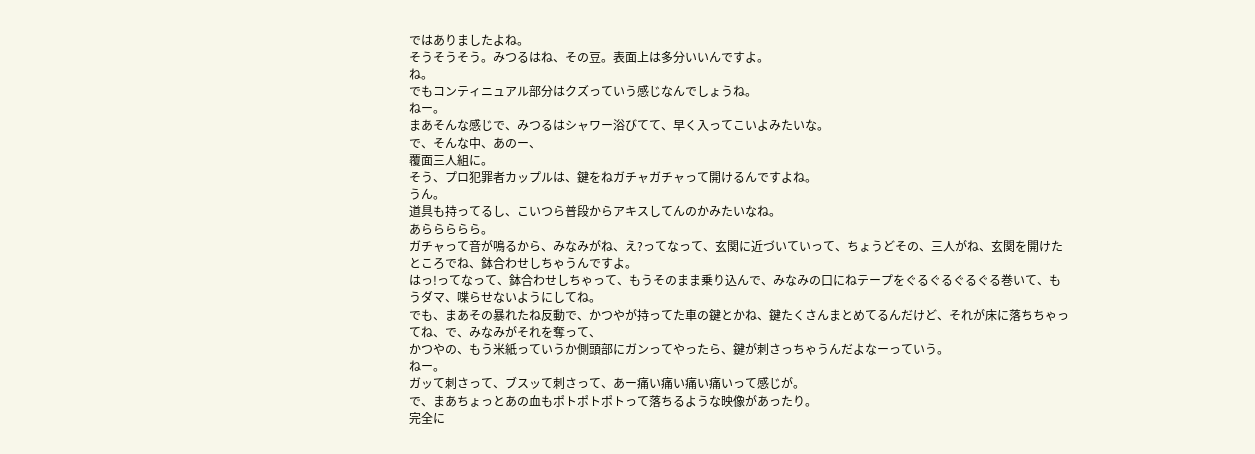ではありましたよね。
そうそうそう。みつるはね、その豆。表面上は多分いいんですよ。
ね。
でもコンティニュアル部分はクズっていう感じなんでしょうね。
ねー。
まあそんな感じで、みつるはシャワー浴びてて、早く入ってこいよみたいな。
で、そんな中、あのー、
覆面三人組に。
そう、プロ犯罪者カップルは、鍵をねガチャガチャって開けるんですよね。
うん。
道具も持ってるし、こいつら普段からアキスしてんのかみたいなね。
あららららら。
ガチャって音が鳴るから、みなみがね、え?ってなって、玄関に近づいていって、ちょうどその、三人がね、玄関を開けたところでね、鉢合わせしちゃうんですよ。
はっ!ってなって、鉢合わせしちゃって、もうそのまま乗り込んで、みなみの口にねテープをぐるぐるぐるぐる巻いて、もうダマ、喋らせないようにしてね。
でも、まあその暴れたね反動で、かつやが持ってた車の鍵とかね、鍵たくさんまとめてるんだけど、それが床に落ちちゃってね、で、みなみがそれを奪って、
かつやの、もう米紙っていうか側頭部にガンってやったら、鍵が刺さっちゃうんだよなーっていう。
ねー。
ガッて刺さって、ブスッて刺さって、あー痛い痛い痛い痛いって感じが。
で、まあちょっとあの血もポトポトポトって落ちるような映像があったり。
完全に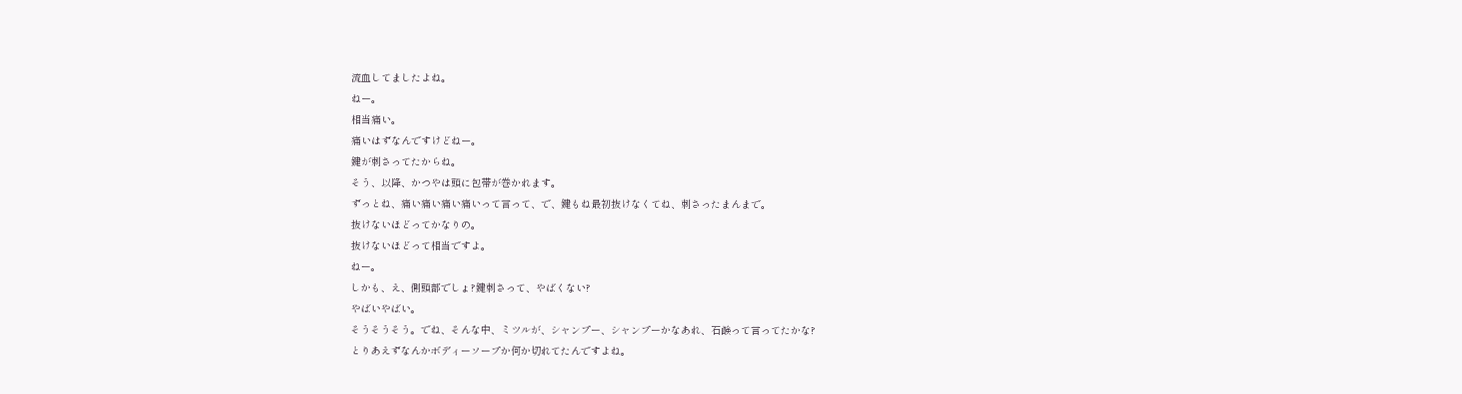流血してましたよね。
ねー。
相当痛い。
痛いはずなんですけどねー。
鍵が刺さってたからね。
そう、以降、かつやは頭に包帯が巻かれます。
ずっとね、痛い痛い痛い痛いって言って、で、鍵もね最初抜けなくてね、刺さったまんまで。
抜けないほどってかなりの。
抜けないほどって相当ですよ。
ねー。
しかも、え、側頭部でしょ?鍵刺さって、やばくない?
やばいやばい。
そうそうそう。でね、そんな中、ミツルが、シャンプー、シャンプーかなあれ、石鹸って言ってたかな?
とりあえずなんかボディーソープか何か切れてたんですよね。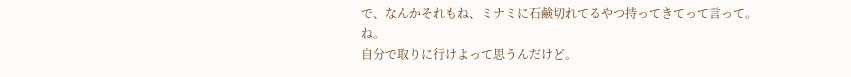で、なんかそれもね、ミナミに石鹸切れてるやつ持ってきてって言って。
ね。
自分で取りに行けよって思うんだけど。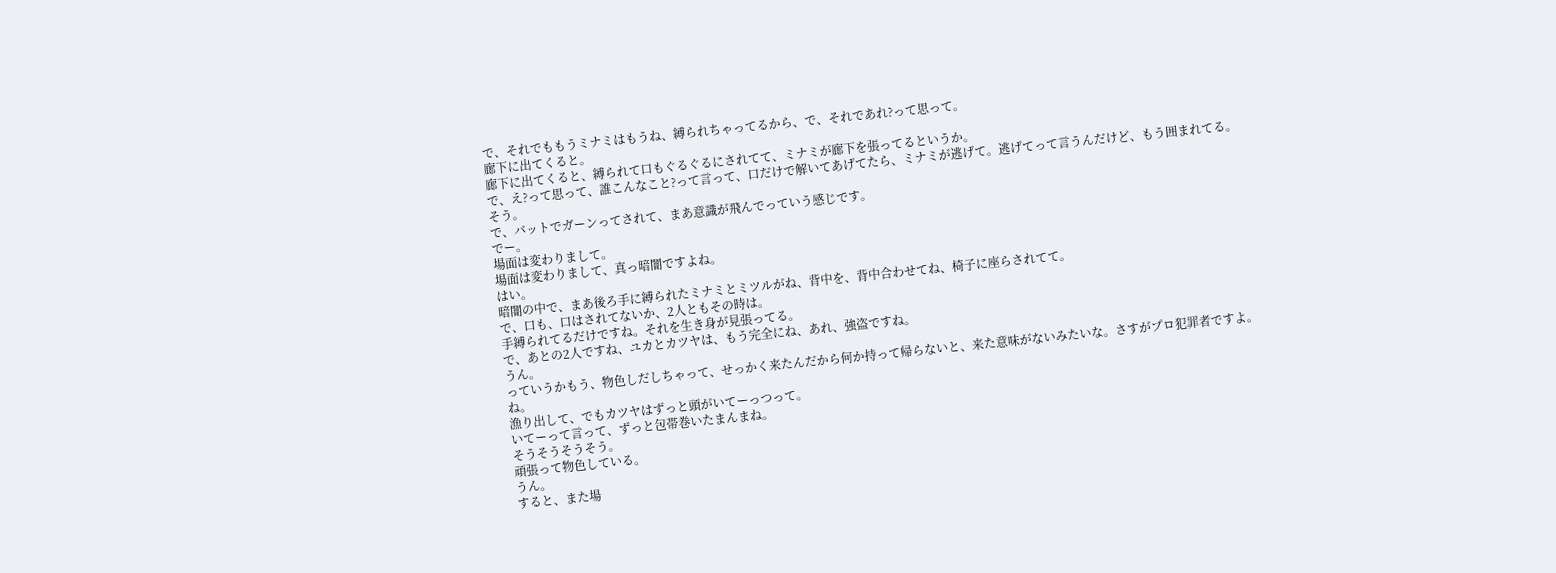で、それでももうミナミはもうね、縛られちゃってるから、で、それであれ?って思って。
廊下に出てくると。
廊下に出てくると、縛られて口もぐるぐるにされてて、ミナミが廊下を張ってるというか。
で、え?って思って、誰こんなこと?って言って、口だけで解いてあげてたら、ミナミが逃げて。逃げてって言うんだけど、もう囲まれてる。
そう。
で、バットでガーンってされて、まあ意識が飛んでっていう感じです。
でー。
場面は変わりまして。
場面は変わりまして、真っ暗闇ですよね。
はい。
暗闇の中で、まあ後ろ手に縛られたミナミとミツルがね、背中を、背中合わせてね、椅子に座らされてて。
で、口も、口はされてないか、2人ともその時は。
手縛られてるだけですね。それを生き身が見張ってる。
で、あとの2人ですね、ユカとカツヤは、もう完全にね、あれ、強盗ですね。
うん。
っていうかもう、物色しだしちゃって、せっかく来たんだから何か持って帰らないと、来た意味がないみたいな。さすがプロ犯罪者ですよ。
ね。
漁り出して、でもカツヤはずっと頭がいてーっつって。
いてーって言って、ずっと包帯巻いたまんまね。
そうそうそうそう。
頑張って物色している。
うん。
すると、また場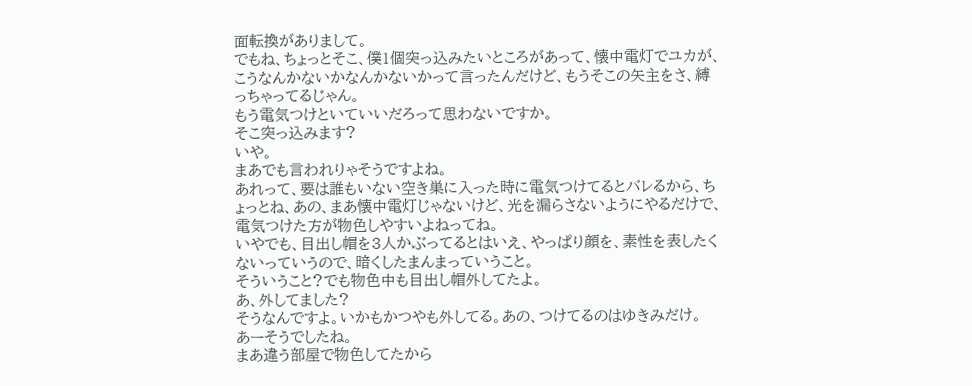面転換がありまして。
でもね、ちょっとそこ、僕1個突っ込みたいところがあって、懐中電灯でユカが、こうなんかないかなんかないかって言ったんだけど、もうそこの矢主をさ、縛っちゃってるじゃん。
もう電気つけといていいだろって思わないですか。
そこ突っ込みます?
いや。
まあでも言われりゃそうですよね。
あれって、要は誰もいない空き巣に入った時に電気つけてるとバレるから、ちょっとね、あの、まあ懐中電灯じゃないけど、光を漏らさないようにやるだけで、電気つけた方が物色しやすいよねってね。
いやでも、目出し帽を3人かぶってるとはいえ、やっぱり顔を、素性を表したくないっていうので、暗くしたまんまっていうこと。
そういうこと?でも物色中も目出し帽外してたよ。
あ、外してました?
そうなんですよ。いかもかつやも外してる。あの、つけてるのはゆきみだけ。
あーそうでしたね。
まあ違う部屋で物色してたから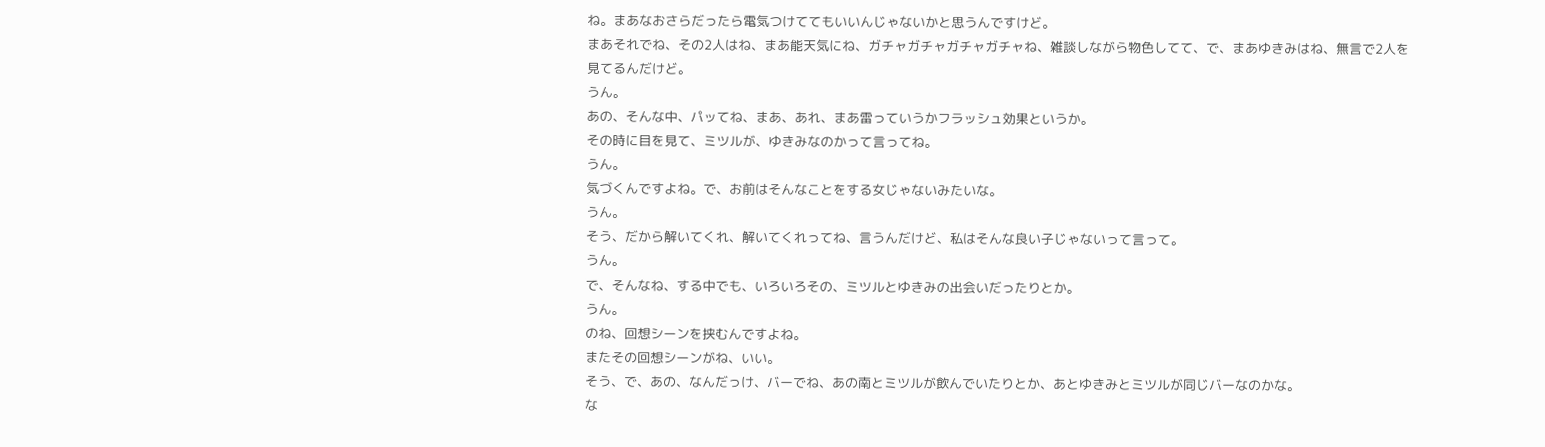ね。まあなおさらだったら電気つけててもいいんじゃないかと思うんですけど。
まあそれでね、その2人はね、まあ能天気にね、ガチャガチャガチャガチャね、雑談しながら物色してて、で、まあゆきみはね、無言で2人を見てるんだけど。
うん。
あの、そんな中、パッてね、まあ、あれ、まあ雷っていうかフラッシュ効果というか。
その時に目を見て、ミツルが、ゆきみなのかって言ってね。
うん。
気づくんですよね。で、お前はそんなことをする女じゃないみたいな。
うん。
そう、だから解いてくれ、解いてくれってね、言うんだけど、私はそんな良い子じゃないって言って。
うん。
で、そんなね、する中でも、いろいろその、ミツルとゆきみの出会いだったりとか。
うん。
のね、回想シーンを挟むんですよね。
またその回想シーンがね、いい。
そう、で、あの、なんだっけ、バーでね、あの南とミツルが飲んでいたりとか、あとゆきみとミツルが同じバーなのかな。
な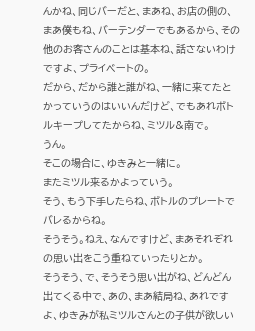んかね、同じバーだと、まあね、お店の側の、まあ僕もね、バーテンダーでもあるから、その他のお客さんのことは基本ね、話さないわけですよ、プライベートの。
だから、だから誰と誰がね、一緒に来てたとかっていうのはいいんだけど、でもあれボトルキープしてたからね、ミツル&南で。
うん。
そこの場合に、ゆきみと一緒に。
またミツル来るかよっていう。
そう、もう下手したらね、ボトルのプレートでバレるからね。
そうそう。ねえ、なんですけど、まあそれぞれの思い出をこう重ねていったりとか。
そうそう、で、そうそう思い出がね、どんどん出てくる中で、あの、まあ結局ね、あれですよ、ゆきみが私ミツルさんとの子供が欲しい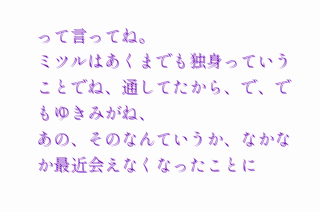って言ってね。
ミツルはあくまでも独身っていうことでね、通してたから、で、でもゆきみがね、
あの、そのなんていうか、なかなか最近会えなくなったことに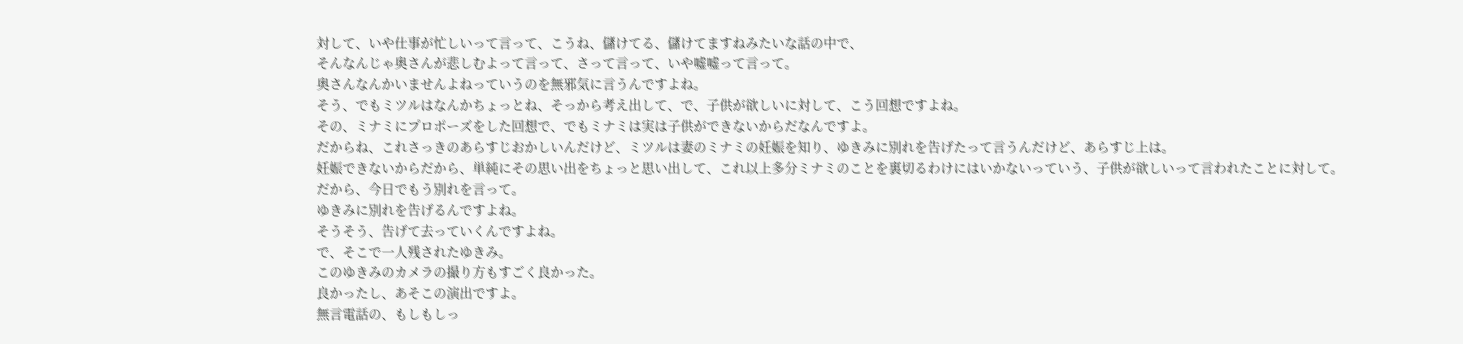対して、いや仕事が忙しいって言って、こうね、儲けてる、儲けてますねみたいな話の中で、
そんなんじゃ奥さんが悲しむよって言って、さって言って、いや嘘嘘って言って。
奥さんなんかいませんよねっていうのを無邪気に言うんですよね。
そう、でもミツルはなんかちょっとね、そっから考え出して、で、子供が欲しいに対して、こう回想ですよね。
その、ミナミにプロポーズをした回想で、でもミナミは実は子供ができないからだなんですよ。
だからね、これさっきのあらすじおかしいんだけど、ミツルは妻のミナミの妊娠を知り、ゆきみに別れを告げたって言うんだけど、あらすじ上は。
妊娠できないからだから、単純にその思い出をちょっと思い出して、これ以上多分ミナミのことを裏切るわけにはいかないっていう、子供が欲しいって言われたことに対して。
だから、今日でもう別れを言って。
ゆきみに別れを告げるんですよね。
そうそう、告げて去っていくんですよね。
で、そこで一人残されたゆきみ。
このゆきみのカメラの撮り方もすごく良かった。
良かったし、あそこの演出ですよ。
無言電話の、もしもしっ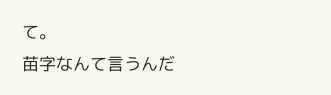て。
苗字なんて言うんだ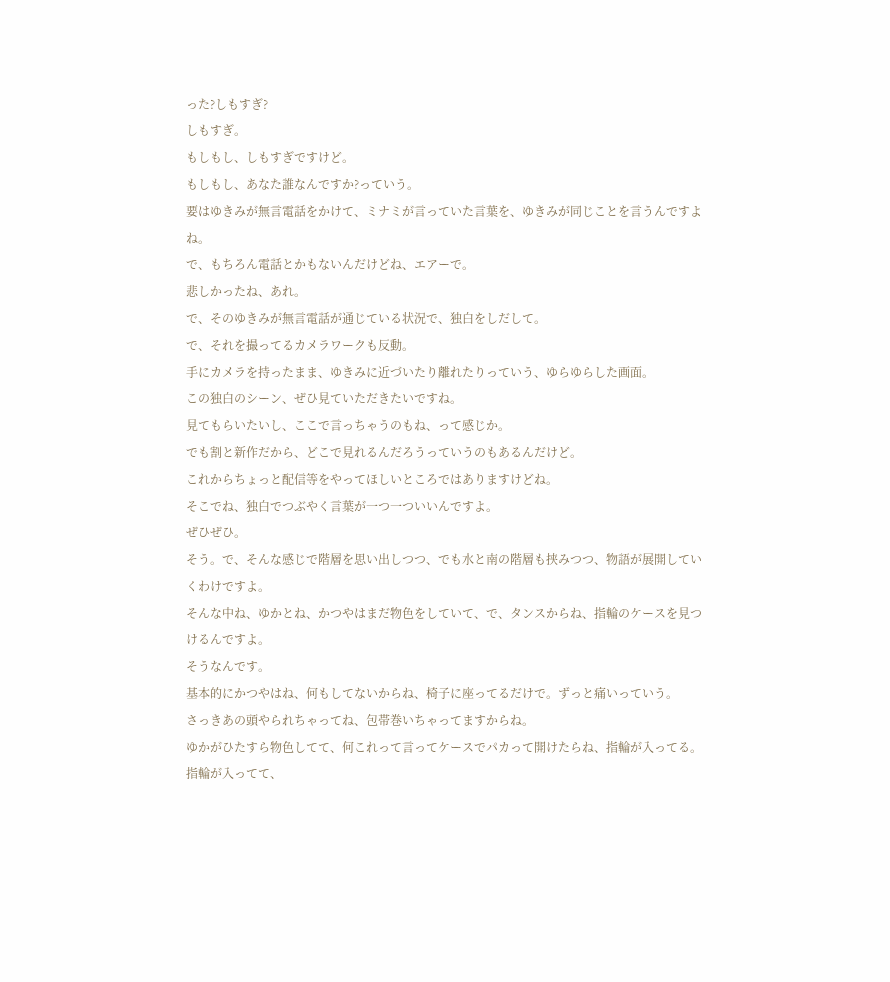った?しもすぎ?
しもすぎ。
もしもし、しもすぎですけど。
もしもし、あなた誰なんですか?っていう。
要はゆきみが無言電話をかけて、ミナミが言っていた言葉を、ゆきみが同じことを言うんですよね。
で、もちろん電話とかもないんだけどね、エアーで。
悲しかったね、あれ。
で、そのゆきみが無言電話が通じている状況で、独白をしだして。
で、それを撮ってるカメラワークも反動。
手にカメラを持ったまま、ゆきみに近づいたり離れたりっていう、ゆらゆらした画面。
この独白のシーン、ぜひ見ていただきたいですね。
見てもらいたいし、ここで言っちゃうのもね、って感じか。
でも割と新作だから、どこで見れるんだろうっていうのもあるんだけど。
これからちょっと配信等をやってほしいところではありますけどね。
そこでね、独白でつぶやく言葉が一つ一ついいんですよ。
ぜひぜひ。
そう。で、そんな感じで階層を思い出しつつ、でも水と南の階層も挟みつつ、物語が展開していくわけですよ。
そんな中ね、ゆかとね、かつやはまだ物色をしていて、で、タンスからね、指輪のケースを見つけるんですよ。
そうなんです。
基本的にかつやはね、何もしてないからね、椅子に座ってるだけで。ずっと痛いっていう。
さっきあの頭やられちゃってね、包帯巻いちゃってますからね。
ゆかがひたすら物色してて、何これって言ってケースでパカって開けたらね、指輪が入ってる。
指輪が入ってて、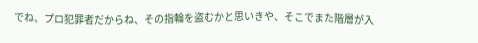でね、プロ犯罪者だからね、その指輪を盗むかと思いきや、そこでまた階層が入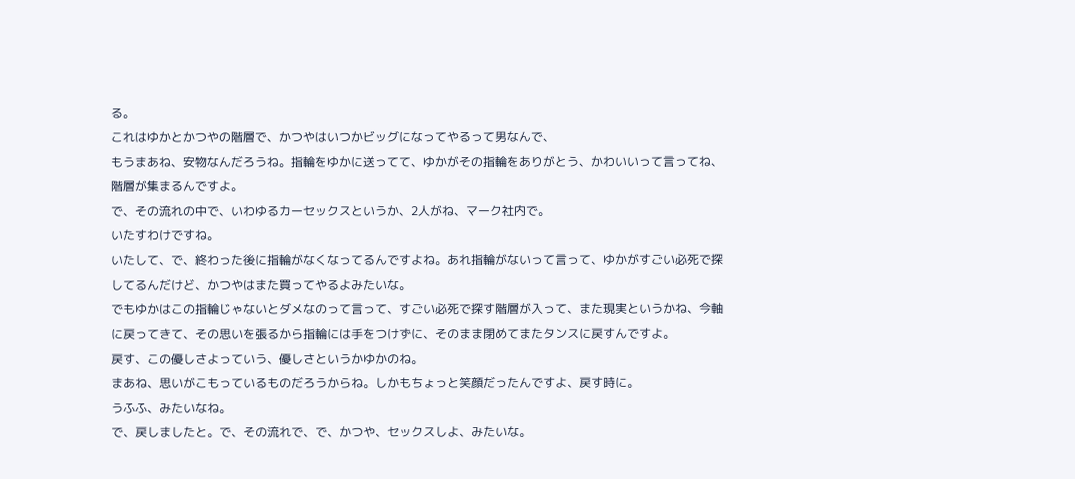る。
これはゆかとかつやの階層で、かつやはいつかビッグになってやるって男なんで、
もうまあね、安物なんだろうね。指輪をゆかに送ってて、ゆかがその指輪をありがとう、かわいいって言ってね、階層が集まるんですよ。
で、その流れの中で、いわゆるカーセックスというか、2人がね、マーク社内で。
いたすわけですね。
いたして、で、終わった後に指輪がなくなってるんですよね。あれ指輪がないって言って、ゆかがすごい必死で探してるんだけど、かつやはまた買ってやるよみたいな。
でもゆかはこの指輪じゃないとダメなのって言って、すごい必死で探す階層が入って、また現実というかね、今軸に戻ってきて、その思いを張るから指輪には手をつけずに、そのまま閉めてまたタンスに戻すんですよ。
戻す、この優しさよっていう、優しさというかゆかのね。
まあね、思いがこもっているものだろうからね。しかもちょっと笑顔だったんですよ、戻す時に。
うふふ、みたいなね。
で、戻しましたと。で、その流れで、で、かつや、セックスしよ、みたいな。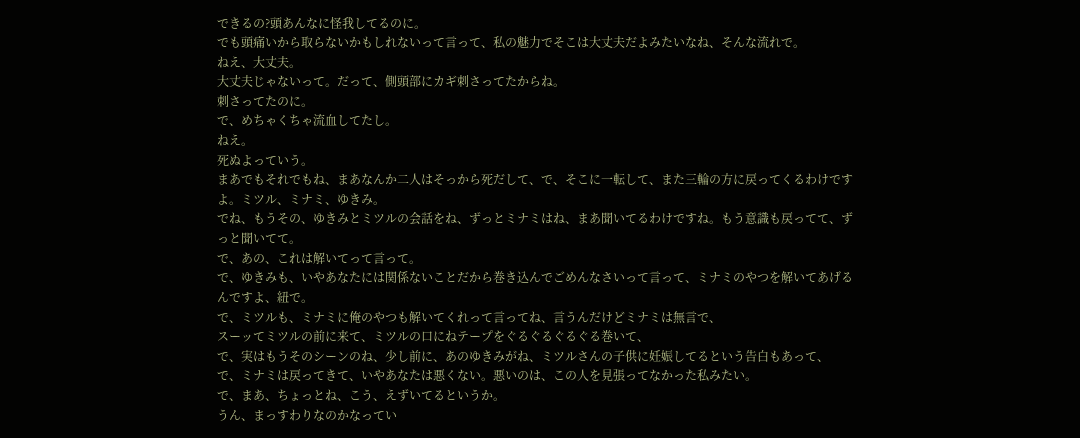できるの?頭あんなに怪我してるのに。
でも頭痛いから取らないかもしれないって言って、私の魅力でそこは大丈夫だよみたいなね、そんな流れで。
ねえ、大丈夫。
大丈夫じゃないって。だって、側頭部にカギ刺さってたからね。
刺さってたのに。
で、めちゃくちゃ流血してたし。
ねえ。
死ぬよっていう。
まあでもそれでもね、まあなんか二人はそっから死だして、で、そこに一転して、また三輪の方に戻ってくるわけですよ。ミツル、ミナミ、ゆきみ。
でね、もうその、ゆきみとミツルの会話をね、ずっとミナミはね、まあ聞いてるわけですね。もう意識も戻ってて、ずっと聞いてて。
で、あの、これは解いてって言って。
で、ゆきみも、いやあなたには関係ないことだから巻き込んでごめんなさいって言って、ミナミのやつを解いてあげるんですよ、紐で。
で、ミツルも、ミナミに俺のやつも解いてくれって言ってね、言うんだけどミナミは無言で、
スーッてミツルの前に来て、ミツルの口にねテープをぐるぐるぐるぐる巻いて、
で、実はもうそのシーンのね、少し前に、あのゆきみがね、ミツルさんの子供に妊娠してるという告白もあって、
で、ミナミは戻ってきて、いやあなたは悪くない。悪いのは、この人を見張ってなかった私みたい。
で、まあ、ちょっとね、こう、えずいてるというか。
うん、まっすわりなのかなってい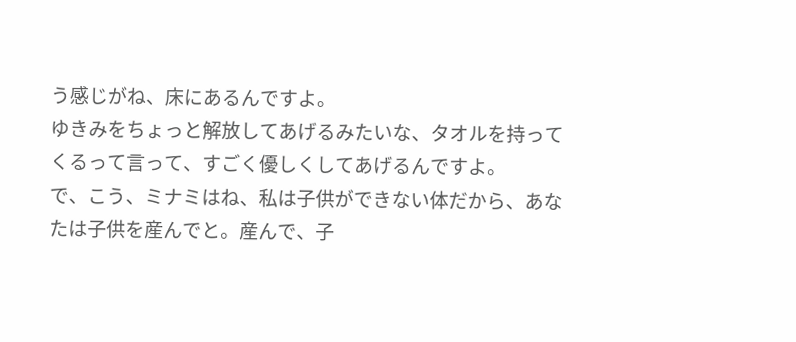う感じがね、床にあるんですよ。
ゆきみをちょっと解放してあげるみたいな、タオルを持ってくるって言って、すごく優しくしてあげるんですよ。
で、こう、ミナミはね、私は子供ができない体だから、あなたは子供を産んでと。産んで、子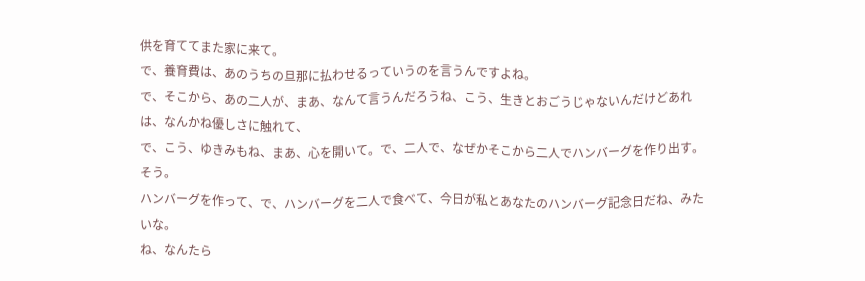供を育ててまた家に来て。
で、養育費は、あのうちの旦那に払わせるっていうのを言うんですよね。
で、そこから、あの二人が、まあ、なんて言うんだろうね、こう、生きとおごうじゃないんだけどあれは、なんかね優しさに触れて、
で、こう、ゆきみもね、まあ、心を開いて。で、二人で、なぜかそこから二人でハンバーグを作り出す。
そう。
ハンバーグを作って、で、ハンバーグを二人で食べて、今日が私とあなたのハンバーグ記念日だね、みたいな。
ね、なんたら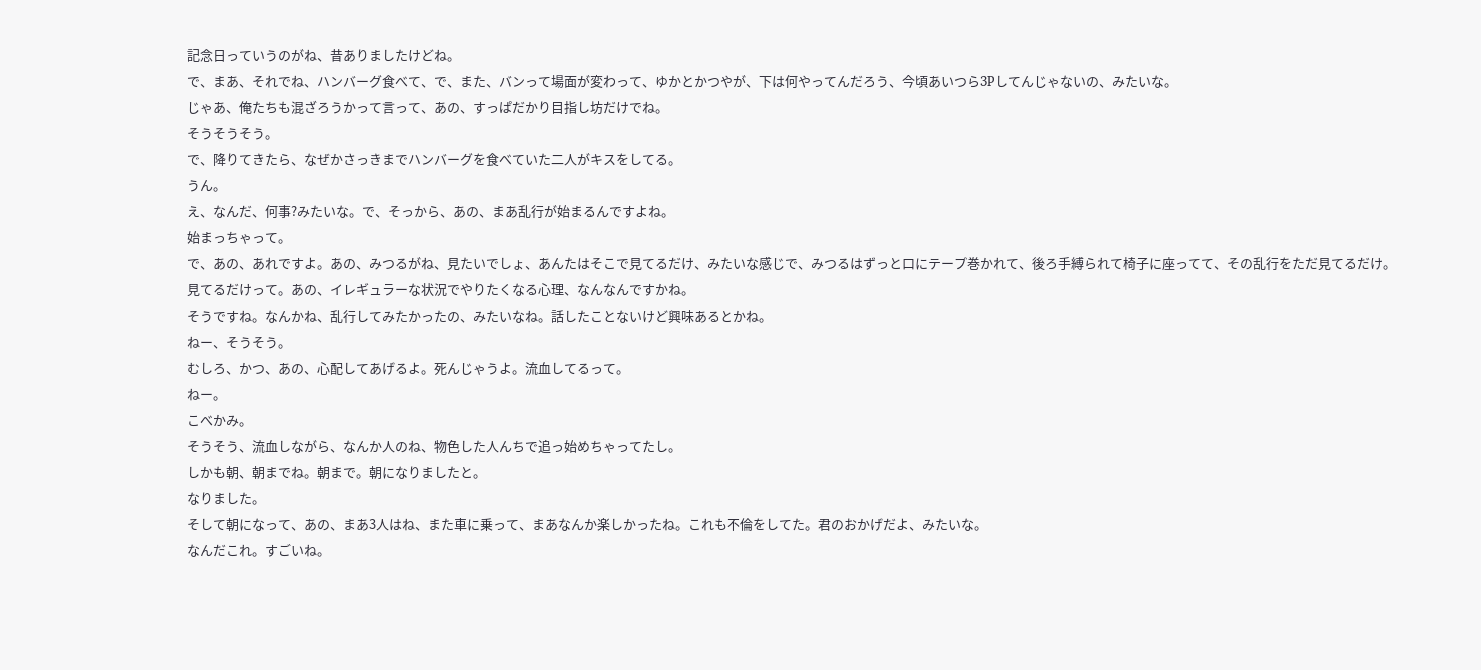記念日っていうのがね、昔ありましたけどね。
で、まあ、それでね、ハンバーグ食べて、で、また、バンって場面が変わって、ゆかとかつやが、下は何やってんだろう、今頃あいつら3Pしてんじゃないの、みたいな。
じゃあ、俺たちも混ざろうかって言って、あの、すっぱだかり目指し坊だけでね。
そうそうそう。
で、降りてきたら、なぜかさっきまでハンバーグを食べていた二人がキスをしてる。
うん。
え、なんだ、何事?みたいな。で、そっから、あの、まあ乱行が始まるんですよね。
始まっちゃって。
で、あの、あれですよ。あの、みつるがね、見たいでしょ、あんたはそこで見てるだけ、みたいな感じで、みつるはずっと口にテープ巻かれて、後ろ手縛られて椅子に座ってて、その乱行をただ見てるだけ。
見てるだけって。あの、イレギュラーな状況でやりたくなる心理、なんなんですかね。
そうですね。なんかね、乱行してみたかったの、みたいなね。話したことないけど興味あるとかね。
ねー、そうそう。
むしろ、かつ、あの、心配してあげるよ。死んじゃうよ。流血してるって。
ねー。
こべかみ。
そうそう、流血しながら、なんか人のね、物色した人んちで追っ始めちゃってたし。
しかも朝、朝までね。朝まで。朝になりましたと。
なりました。
そして朝になって、あの、まあ3人はね、また車に乗って、まあなんか楽しかったね。これも不倫をしてた。君のおかげだよ、みたいな。
なんだこれ。すごいね。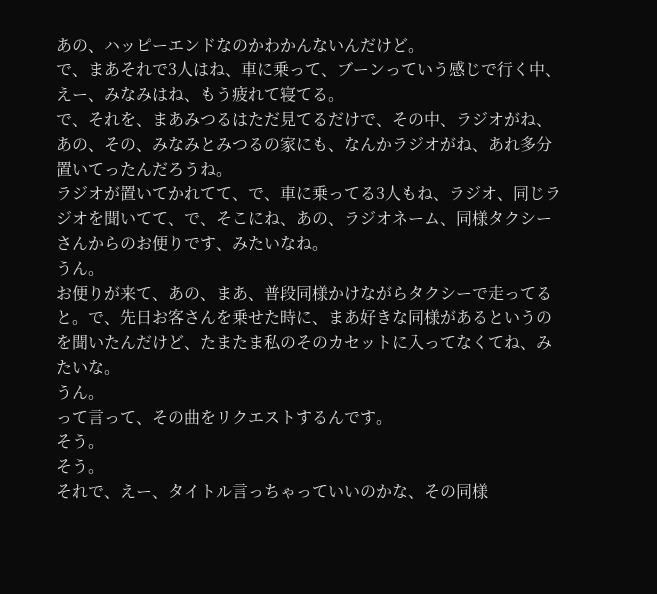あの、ハッピーエンドなのかわかんないんだけど。
で、まあそれで3人はね、車に乗って、ブーンっていう感じで行く中、えー、みなみはね、もう疲れて寝てる。
で、それを、まあみつるはただ見てるだけで、その中、ラジオがね、あの、その、みなみとみつるの家にも、なんかラジオがね、あれ多分置いてったんだろうね。
ラジオが置いてかれてて、で、車に乗ってる3人もね、ラジオ、同じラジオを聞いてて、で、そこにね、あの、ラジオネーム、同様タクシーさんからのお便りです、みたいなね。
うん。
お便りが来て、あの、まあ、普段同様かけながらタクシーで走ってると。で、先日お客さんを乗せた時に、まあ好きな同様があるというのを聞いたんだけど、たまたま私のそのカセットに入ってなくてね、みたいな。
うん。
って言って、その曲をリクエストするんです。
そう。
そう。
それで、えー、タイトル言っちゃっていいのかな、その同様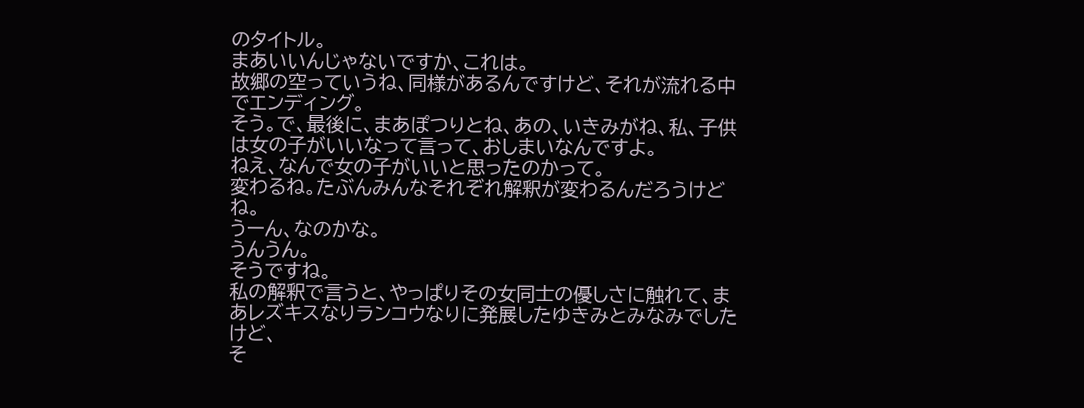のタイトル。
まあいいんじゃないですか、これは。
故郷の空っていうね、同様があるんですけど、それが流れる中でエンディング。
そう。で、最後に、まあぽつりとね、あの、いきみがね、私、子供は女の子がいいなって言って、おしまいなんですよ。
ねえ、なんで女の子がいいと思ったのかって。
変わるね。たぶんみんなそれぞれ解釈が変わるんだろうけどね。
うーん、なのかな。
うんうん。
そうですね。
私の解釈で言うと、やっぱりその女同士の優しさに触れて、まあレズキスなりランコウなりに発展したゆきみとみなみでしたけど、
そ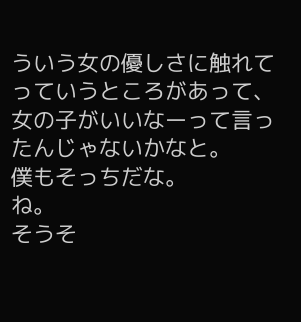ういう女の優しさに触れてっていうところがあって、女の子がいいなーって言ったんじゃないかなと。
僕もそっちだな。
ね。
そうそ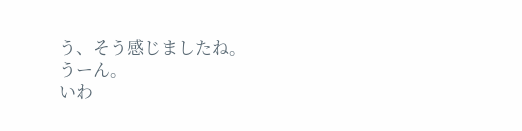う、そう感じましたね。
うーん。
いわ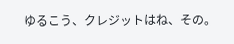ゆるこう、クレジットはね、その。